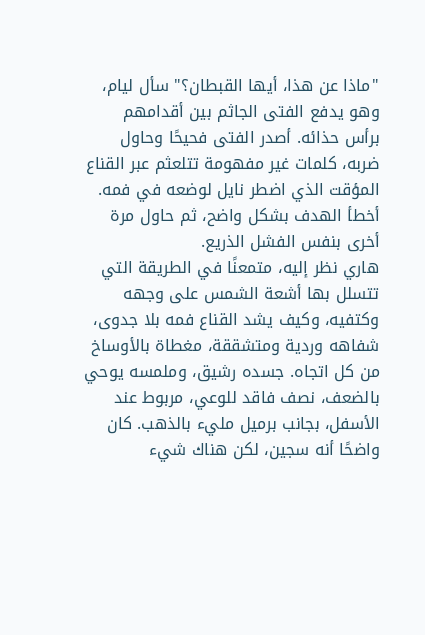"ماذا عن هذا، أيها القبطان؟" سأل ليام، وهو يدفع الفتى الجاثم بين أقدامهم برأس حذائه. أصدر الفتى فحيحًا وحاول ضربه، كلمات غير مفهومة تتلعثم عبر القناع المؤقت الذي اضطر نايل لوضعه في فمه. أخطأ الهدف بشكل واضح، ثم حاول مرة أخرى بنفس الفشل الذريع.
هاري نظر إليه، متمعنًا في الطريقة التي تتسلل بها أشعة الشمس على وجهه وكتفيه، وكيف يشد القناع فمه بلا جدوى، شفاهه وردية ومتشققة، مغطاة بالأوساخ من كل اتجاه. جسده رشيق، وملمسه يوحي بالضعف، نصف فاقد للوعي، مربوط عند الأسفل، بجانب برميل مليء بالذهب. كان واضحًا أنه سجين، لكن هناك شيء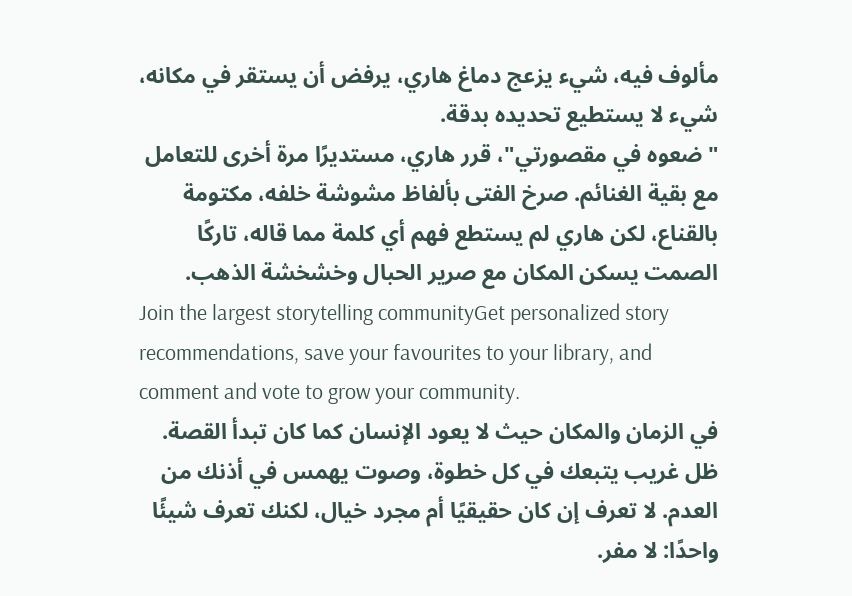مألوف فيه، شيء يزعج دماغ هاري، يرفض أن يستقر في مكانه، شيء لا يستطيع تحديده بدقة.
"ضعوه في مقصورتي"، قرر هاري، مستديرًا مرة أخرى للتعامل مع بقية الغنائم. صرخ الفتى بألفاظ مشوشة خلفه، مكتومة بالقناع، لكن هاري لم يستطع فهم أي كلمة مما قاله، تاركًا الصمت يسكن المكان مع صرير الحبال وخشخشة الذهب.
Join the largest storytelling communityGet personalized story recommendations, save your favourites to your library, and comment and vote to grow your community.
في الزمان والمكان حيث لا يعود الإنسان كما كان تبدأ القصة.
ظل غريب يتبعك في كل خطوة، وصوت يهمس في أذنك من العدم. لا تعرف إن كان حقيقيًا أم مجرد خيال، لكنك تعرف شيئًا واحدًا: لا مفر.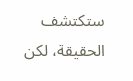ستكتشف الحقيقة، لكن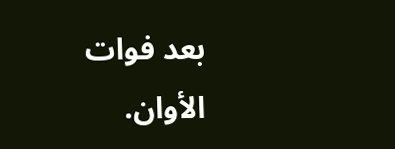بعد فوات الأوان.